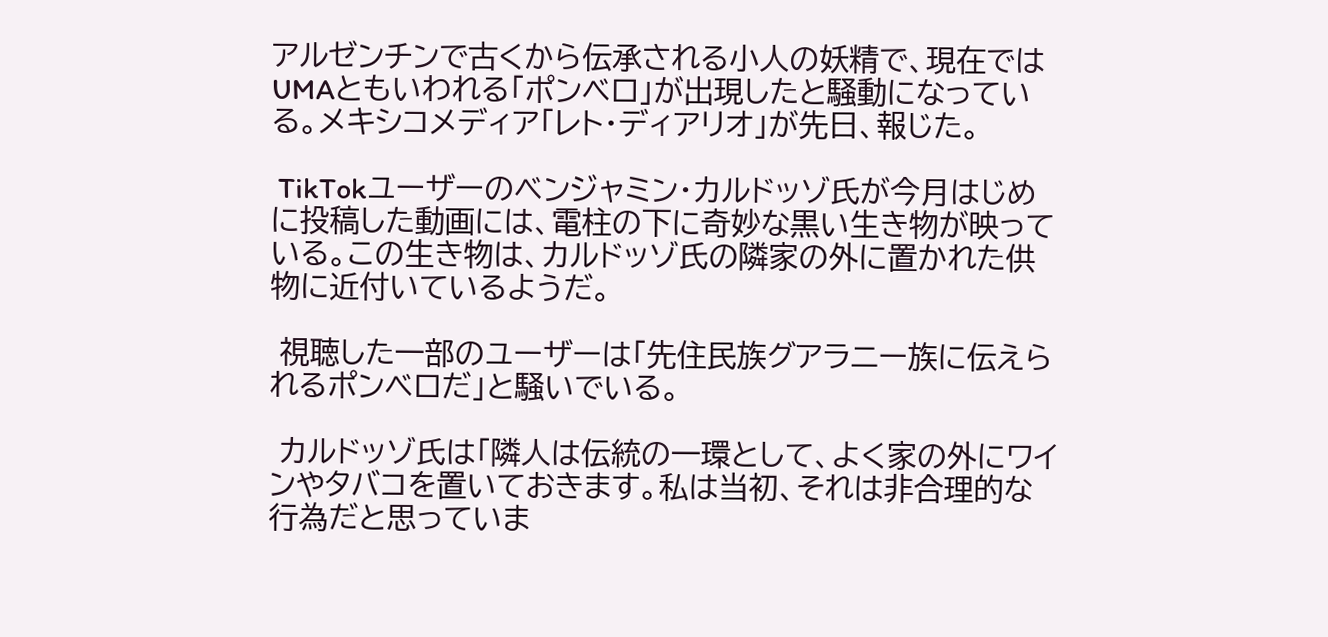アルゼンチンで古くから伝承される小人の妖精で、現在ではUMAともいわれる「ポンベロ」が出現したと騒動になっている。メキシコメディア「レト・ディアリオ」が先日、報じた。

 TikTokユーザーのベンジャミン・カルドッゾ氏が今月はじめに投稿した動画には、電柱の下に奇妙な黒い生き物が映っている。この生き物は、カルドッゾ氏の隣家の外に置かれた供物に近付いているようだ。

 視聴した一部のユーザーは「先住民族グアラニー族に伝えられるポンベロだ」と騒いでいる。

 カルドッゾ氏は「隣人は伝統の一環として、よく家の外にワインやタバコを置いておきます。私は当初、それは非合理的な行為だと思っていま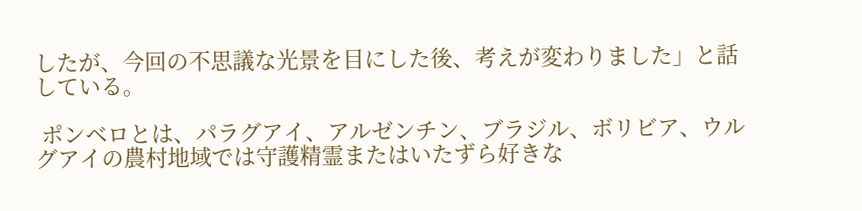したが、今回の不思議な光景を目にした後、考えが変わりました」と話している。

 ポンベロとは、パラグアイ、アルゼンチン、ブラジル、ボリビア、ウルグアイの農村地域では守護精霊またはいたずら好きな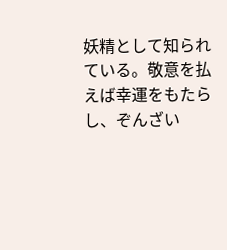妖精として知られている。敬意を払えば幸運をもたらし、ぞんざい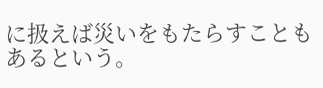に扱えば災いをもたらすこともあるという。